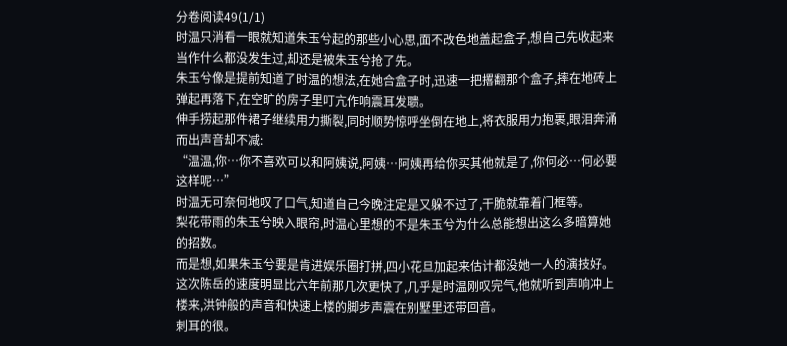分卷阅读49(1/1)
时温只消看一眼就知道朱玉兮起的那些小心思,面不改色地盖起盒子,想自己先收起来当作什么都没发生过,却还是被朱玉兮抢了先。
朱玉兮像是提前知道了时温的想法,在她合盒子时,迅速一把撂翻那个盒子,摔在地砖上弹起再落下,在空旷的房子里叮亢作响震耳发聩。
伸手捞起那件裙子继续用力撕裂,同时顺势惊呼坐倒在地上,将衣服用力抱裹,眼泪奔涌而出声音却不减:
“温温,你…你不喜欢可以和阿姨说,阿姨…阿姨再给你买其他就是了,你何必…何必要这样呢…”
时温无可奈何地叹了口气,知道自己今晚注定是又躲不过了,干脆就靠着门框等。
梨花带雨的朱玉兮映入眼帘,时温心里想的不是朱玉兮为什么总能想出这么多暗算她的招数。
而是想,如果朱玉兮要是肯进娱乐圈打拼,四小花旦加起来估计都没她一人的演技好。
这次陈岳的速度明显比六年前那几次更快了,几乎是时温刚叹完气,他就听到声响冲上楼来,洪钟般的声音和快速上楼的脚步声震在别墅里还带回音。
刺耳的很。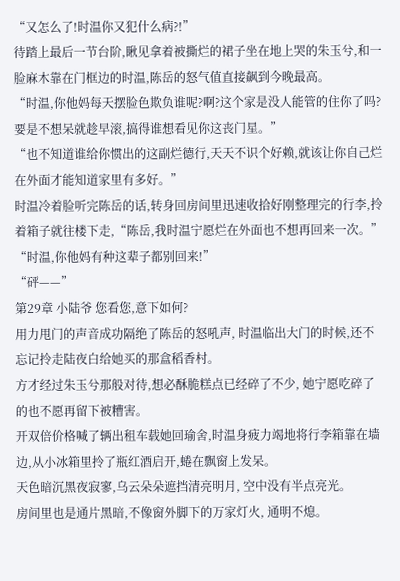“又怎么了!时温你又犯什么病?!”
待踏上最后一节台阶,瞅见拿着被撕烂的裙子坐在地上哭的朱玉兮,和一脸麻木靠在门框边的时温,陈岳的怒气值直接飙到今晚最高。
“时温,你他妈每天摆脸色欺负谁呢?啊?这个家是没人能管的住你了吗?要是不想呆就趁早滚,搞得谁想看见你这丧门星。”
“也不知道谁给你惯出的这副烂德行,天天不识个好赖,就该让你自己烂在外面才能知道家里有多好。”
时温冷着脸听完陈岳的话,转身回房间里迅速收拾好刚整理完的行李,拎着箱子就往楼下走,“陈岳,我时温宁愿烂在外面也不想再回来一次。”
“时温,你他妈有种这辈子都别回来!”
“砰——”
第29章 小陆爷 您看您,意下如何?
用力甩门的声音成功隔绝了陈岳的怒吼声, 时温临出大门的时候,还不忘记拎走陆夜白给她买的那盒稻香村。
方才经过朱玉兮那般对待,想必酥脆糕点已经碎了不少, 她宁愿吃碎了的也不愿再留下被糟害。
开双倍价格喊了辆出租车载她回瑜舍,时温身疲力竭地将行李箱靠在墙边,从小冰箱里拎了瓶红酒启开,蜷在飘窗上发呆。
天色暗沉黑夜寂寥,乌云朵朵遮挡清亮明月, 空中没有半点亮光。
房间里也是通片黑暗,不像窗外脚下的万家灯火, 通明不熄。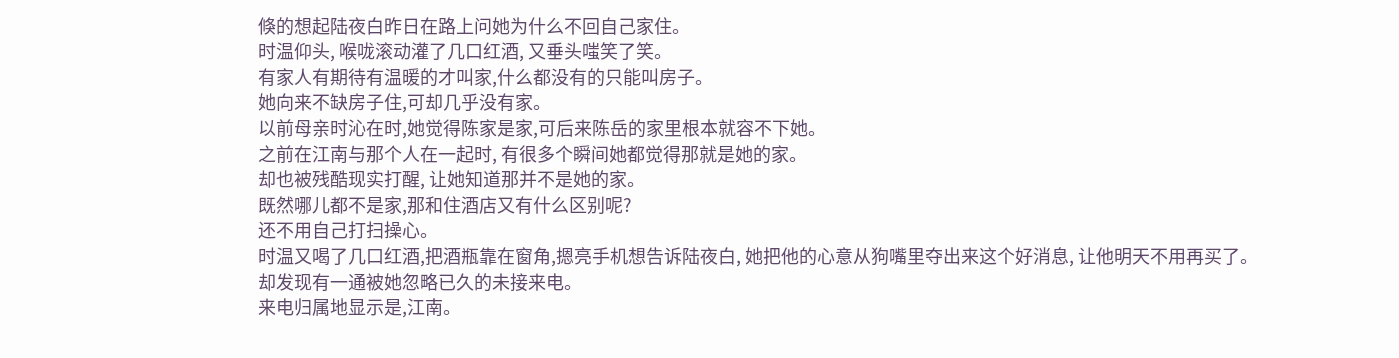倏的想起陆夜白昨日在路上问她为什么不回自己家住。
时温仰头, 喉咙滚动灌了几口红酒, 又垂头嗤笑了笑。
有家人有期待有温暖的才叫家,什么都没有的只能叫房子。
她向来不缺房子住,可却几乎没有家。
以前母亲时沁在时,她觉得陈家是家,可后来陈岳的家里根本就容不下她。
之前在江南与那个人在一起时, 有很多个瞬间她都觉得那就是她的家。
却也被残酷现实打醒, 让她知道那并不是她的家。
既然哪儿都不是家,那和住酒店又有什么区别呢?
还不用自己打扫操心。
时温又喝了几口红酒,把酒瓶靠在窗角,摁亮手机想告诉陆夜白, 她把他的心意从狗嘴里夺出来这个好消息, 让他明天不用再买了。
却发现有一通被她忽略已久的未接来电。
来电归属地显示是,江南。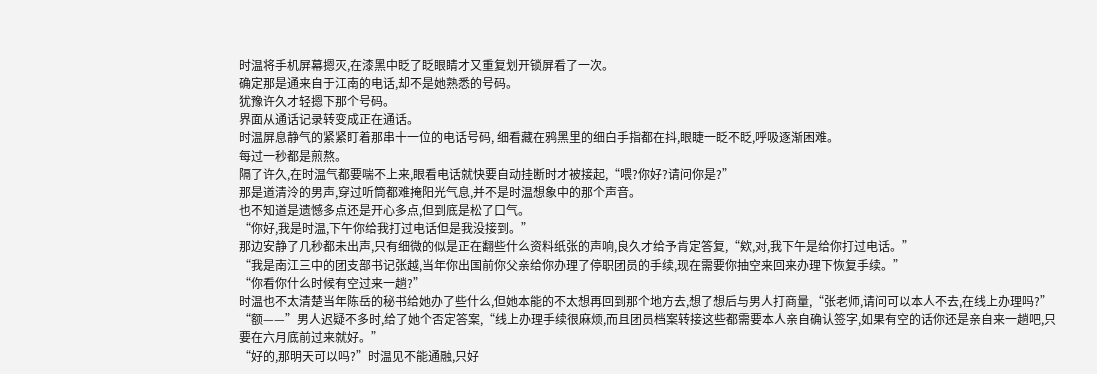时温将手机屏幕摁灭,在漆黑中眨了眨眼睛才又重复划开锁屏看了一次。
确定那是通来自于江南的电话,却不是她熟悉的号码。
犹豫许久才轻摁下那个号码。
界面从通话记录转变成正在通话。
时温屏息静气的紧紧盯着那串十一位的电话号码, 细看藏在鸦黑里的细白手指都在抖,眼睫一眨不眨,呼吸逐渐困难。
每过一秒都是煎熬。
隔了许久,在时温气都要喘不上来,眼看电话就快要自动挂断时才被接起,“喂?你好?请问你是?”
那是道清泠的男声,穿过听筒都难掩阳光气息,并不是时温想象中的那个声音。
也不知道是遗憾多点还是开心多点,但到底是松了口气。
“你好,我是时温,下午你给我打过电话但是我没接到。”
那边安静了几秒都未出声,只有细微的似是正在翻些什么资料纸张的声响,良久才给予肯定答复,“欸,对,我下午是给你打过电话。”
“我是南江三中的团支部书记张越,当年你出国前你父亲给你办理了停职团员的手续,现在需要你抽空来回来办理下恢复手续。”
“你看你什么时候有空过来一趟?”
时温也不太清楚当年陈岳的秘书给她办了些什么,但她本能的不太想再回到那个地方去,想了想后与男人打商量,“张老师,请问可以本人不去,在线上办理吗?”
“额——”男人迟疑不多时,给了她个否定答案,“线上办理手续很麻烦,而且团员档案转接这些都需要本人亲自确认签字,如果有空的话你还是亲自来一趟吧,只要在六月底前过来就好。”
“好的,那明天可以吗?”时温见不能通融,只好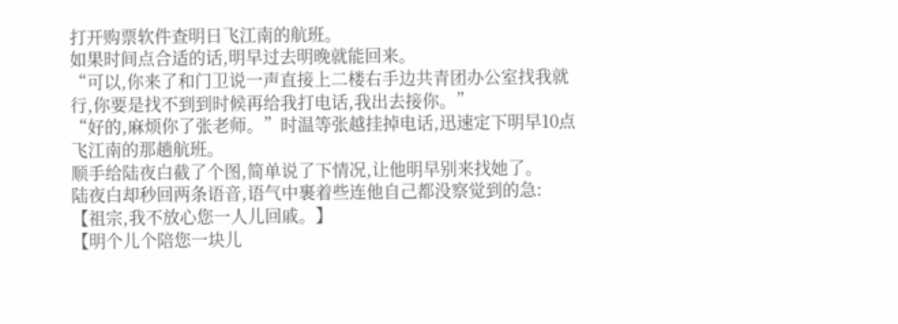打开购票软件查明日飞江南的航班。
如果时间点合适的话,明早过去明晚就能回来。
“可以,你来了和门卫说一声直接上二楼右手边共青团办公室找我就行,你要是找不到到时候再给我打电话,我出去接你。”
“好的,麻烦你了张老师。”时温等张越挂掉电话,迅速定下明早10点飞江南的那趟航班。
顺手给陆夜白截了个图,简单说了下情况,让他明早别来找她了。
陆夜白却秒回两条语音,语气中裹着些连他自己都没察觉到的急:
【祖宗,我不放心您一人儿回戚。】
【明个儿个陪您一块儿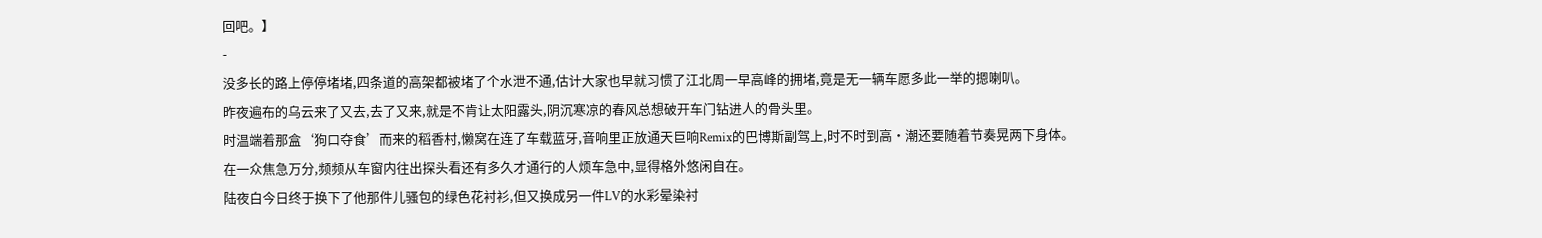回吧。】
-
没多长的路上停停堵堵,四条道的高架都被堵了个水泄不通,估计大家也早就习惯了江北周一早高峰的拥堵,竟是无一辆车愿多此一举的摁喇叭。
昨夜遍布的乌云来了又去,去了又来,就是不肯让太阳露头,阴沉寒凉的春风总想破开车门钻进人的骨头里。
时温端着那盒‘狗口夺食’而来的稻香村,懒窝在连了车载蓝牙,音响里正放通天巨响Remix的巴博斯副驾上,时不时到高·潮还要随着节奏晃两下身体。
在一众焦急万分,频频从车窗内往出探头看还有多久才通行的人烦车急中,显得格外悠闲自在。
陆夜白今日终于换下了他那件儿骚包的绿色花衬衫,但又换成另一件LV的水彩晕染衬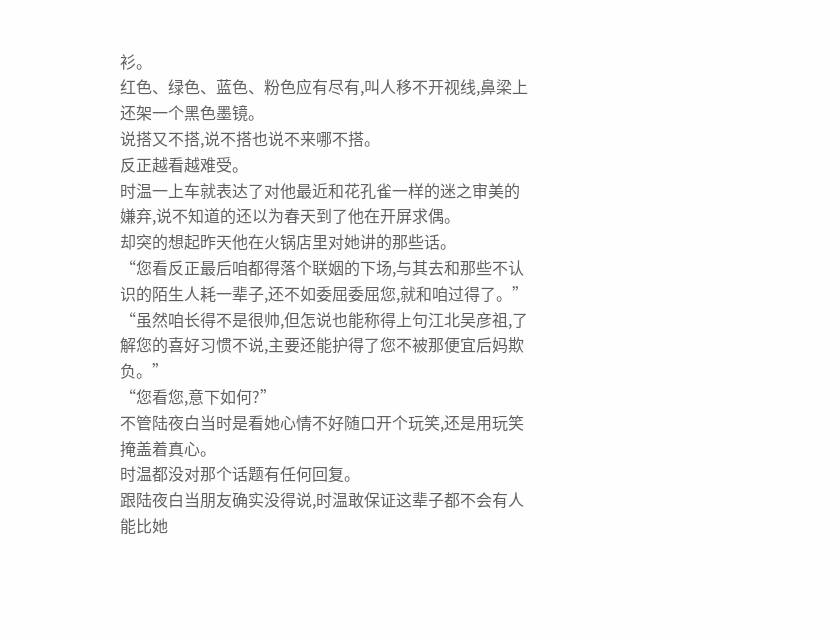衫。
红色、绿色、蓝色、粉色应有尽有,叫人移不开视线,鼻梁上还架一个黑色墨镜。
说搭又不搭,说不搭也说不来哪不搭。
反正越看越难受。
时温一上车就表达了对他最近和花孔雀一样的迷之审美的嫌弃,说不知道的还以为春天到了他在开屏求偶。
却突的想起昨天他在火锅店里对她讲的那些话。
“您看反正最后咱都得落个联姻的下场,与其去和那些不认识的陌生人耗一辈子,还不如委屈委屈您,就和咱过得了。”
“虽然咱长得不是很帅,但怎说也能称得上句江北吴彦祖,了解您的喜好习惯不说,主要还能护得了您不被那便宜后妈欺负。”
“您看您,意下如何?”
不管陆夜白当时是看她心情不好随口开个玩笑,还是用玩笑掩盖着真心。
时温都没对那个话题有任何回复。
跟陆夜白当朋友确实没得说,时温敢保证这辈子都不会有人能比她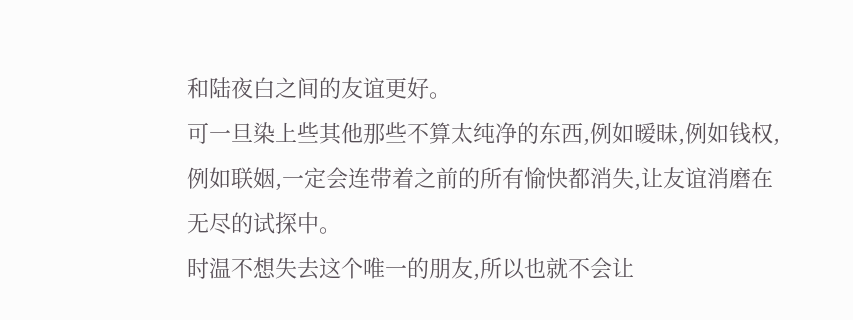和陆夜白之间的友谊更好。
可一旦染上些其他那些不算太纯净的东西,例如暧昧,例如钱权,例如联姻,一定会连带着之前的所有愉快都消失,让友谊消磨在无尽的试探中。
时温不想失去这个唯一的朋友,所以也就不会让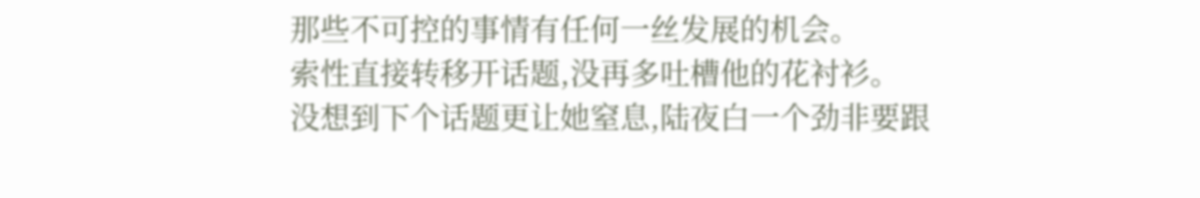那些不可控的事情有任何一丝发展的机会。
索性直接转移开话题,没再多吐槽他的花衬衫。
没想到下个话题更让她窒息,陆夜白一个劲非要跟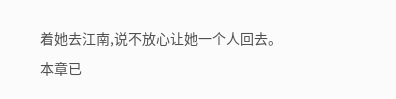着她去江南,说不放心让她一个人回去。
本章已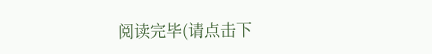阅读完毕(请点击下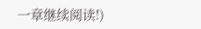一章继续阅读!)